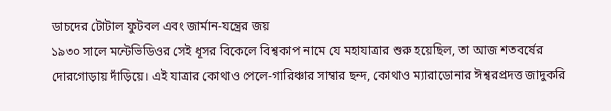ডাচদের টোটাল ফুটবল এবং জার্মান-যন্ত্রের জয়
১৯৩০ সালে মন্টেভিডিওর সেই ধূসর বিকেলে বিশ্বকাপ নামে যে মহাযাত্রার শুরু হয়েছিল, তা আজ শতবর্ষের দোরগোড়ায় দাঁড়িয়ে। এই যাত্রার কোথাও পেলে-গারিঞ্চার সাম্বার ছন্দ, কোথাও ম্যারাডোনার ঈশ্বরপ্রদত্ত জাদুকরি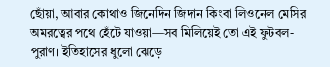ছোঁয়া, আবার কোথাও জিনেদিন জিদান কিংবা লিওনেল মেসির অমরত্বের পথে হেঁটে যাওয়া—সব মিলিয়েই তো এই ফুটবল-পুরাণ। ইতিহাসের ধুলো ঝেড়ে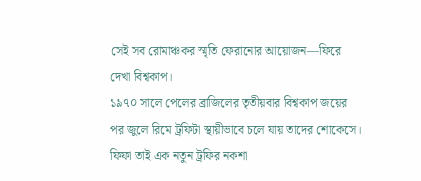সেই সব রোমাঞ্চকর স্মৃতি ফেরানোর আয়োজন—ফিরে দেখা বিশ্বকাপ।
১৯৭০ সালে পেলের ব্রাজিলের তৃতীয়বার বিশ্বকাপ জয়ের পর জুলে রিমে ট্রফিটা স্থায়ীভাবে চলে যায় তাদের শোকেসে। ফিফা তাই এক নতুন ট্রফির নকশা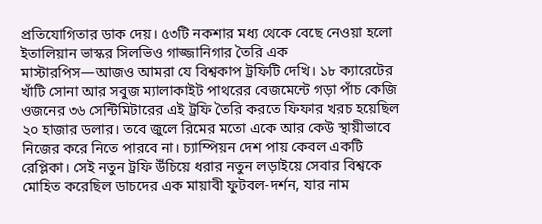প্রতিযোগিতার ডাক দেয়। ৫৩টি নকশার মধ্য থেকে বেছে নেওয়া হলো ইতালিয়ান ভাস্কর সিলভিও গাজ্জানিগার তৈরি এক মাস্টারপিস—আজও আমরা যে বিশ্বকাপ ট্রফিটি দেখি। ১৮ ক্যারেটের খাঁটি সোনা আর সবুজ ম্যালাকাইট পাথরের বেজমেন্টে গড়া পাঁচ কেজি ওজনের ৩৬ সেন্টিমিটারের এই ট্রফি তৈরি করতে ফিফার খরচ হয়েছিল ২০ হাজার ডলার। তবে জুলে রিমের মতো একে আর কেউ স্থায়ীভাবে নিজের করে নিতে পারবে না। চ্যাম্পিয়ন দেশ পায় কেবল একটি রেপ্লিকা। সেই নতুন ট্রফি উঁচিয়ে ধরার নতুন লড়াইয়ে সেবার বিশ্বকে মোহিত করেছিল ডাচদের এক মায়াবী ফুটবল-দর্শন, যার নাম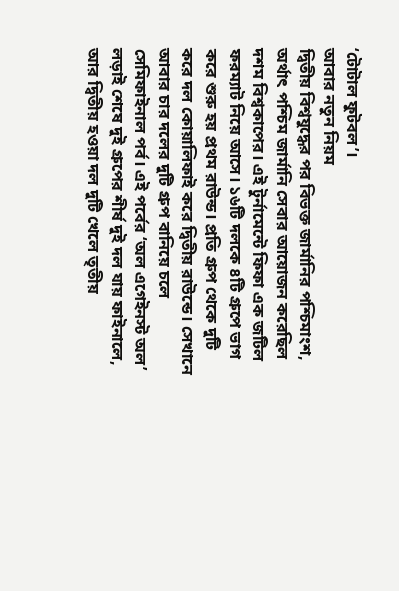‘টোটাল ফুটবল’।
আবার নতুন নিয়ম
দ্বিতীয় বিশ্বযুদ্ধের পর বিভক্ত জার্মানির পশ্চিমাংশ, অর্থাৎ পশ্চিম জার্মানি সেবার আয়োজন করেছিল দশম বিশ্বকাপের। এই টুর্নামেন্টে ফিফা এক জটিল ফরম্যাট নিয়ে আসে। ১৬টি দলকে ৪টি গ্রুপে ভাগ করে শুরু হয় প্রথম রাউন্ড। প্রতি গ্রুপ থেকে দুটি করে দল কোয়ালিফাই করে দ্বিতীয় রাউন্ডে। সেখানে আবার চার দলের দুটি গ্রুপ বানিয়ে চলে সেমিফাইনাল পর্ব। এই পর্বের ‘অল এগেইনস্ট অল’ লড়াই শেষে দুই গ্রুপের শীর্ষ দুই দল যায় ফাইনালে, আর দ্বিতীয় হওয়া দল দুটি খেলে তৃতীয়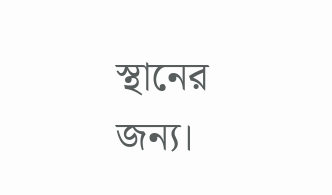স্থানের জন্য।